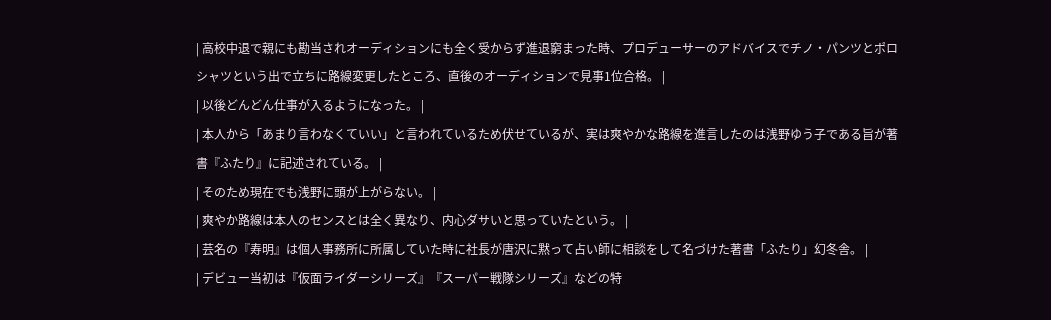| 高校中退で親にも勘当されオーディションにも全く受からず進退窮まった時、プロデューサーのアドバイスでチノ・パンツとポロシャツという出で立ちに路線変更したところ、直後のオーディションで見事1位合格。 |
| 以後どんどん仕事が入るようになった。 |
| 本人から「あまり言わなくていい」と言われているため伏せているが、実は爽やかな路線を進言したのは浅野ゆう子である旨が著書『ふたり』に記述されている。 |
| そのため現在でも浅野に頭が上がらない。 |
| 爽やか路線は本人のセンスとは全く異なり、内心ダサいと思っていたという。 |
| 芸名の『寿明』は個人事務所に所属していた時に社長が唐沢に黙って占い師に相談をして名づけた著書「ふたり」幻冬舎。 |
| デビュー当初は『仮面ライダーシリーズ』『スーパー戦隊シリーズ』などの特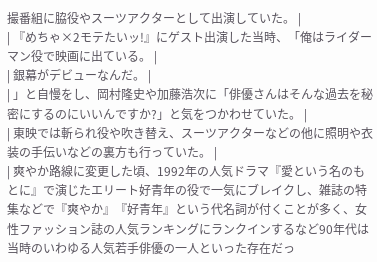撮番組に脇役やスーツアクターとして出演していた。 |
| 『めちゃ×2モテたいッ!』にゲスト出演した当時、「俺はライダーマン役で映画に出ている。 |
| 銀幕がデビューなんだ。 |
| 」と自慢をし、岡村隆史や加藤浩次に「俳優さんはそんな過去を秘密にするのにいいんですか?」と気をつかわせていた。 |
| 東映では斬られ役や吹き替え、スーツアクターなどの他に照明や衣装の手伝いなどの裏方も行っていた。 |
| 爽やか路線に変更した頃、1992年の人気ドラマ『愛という名のもとに』で演じたエリート好青年の役で一気にブレイクし、雑誌の特集などで『爽やか』『好青年』という代名詞が付くことが多く、女性ファッション誌の人気ランキングにランクインするなど90年代は当時のいわゆる人気若手俳優の一人といった存在だっ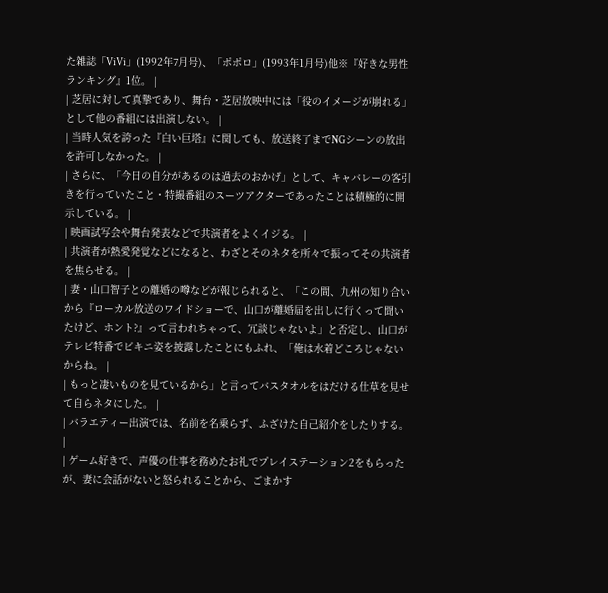た雑誌「ViVi」(1992年7月号)、「ポポロ」(1993年1月号)他※『好きな男性ランキング』1位。 |
| 芝居に対して真摯であり、舞台・芝居放映中には「役のイメージが崩れる」として他の番組には出演しない。 |
| 当時人気を誇った『白い巨塔』に関しても、放送終了までNGシーンの放出を許可しなかった。 |
| さらに、「今日の自分があるのは過去のおかげ」として、キャバレーの客引きを行っていたこと・特撮番組のスーツアクターであったことは積極的に開示している。 |
| 映画試写会や舞台発表などで共演者をよくイジる。 |
| 共演者が熱愛発覚などになると、わざとそのネタを所々で振ってその共演者を焦らせる。 |
| 妻・山口智子との離婚の噂などが報じられると、「この間、九州の知り合いから『ローカル放送のワイドショーで、山口が離婚届を出しに行くって聞いたけど、ホント?』って言われちゃって、冗談じゃないよ」と否定し、山口がテレビ特番でビキニ姿を披露したことにもふれ、「俺は水着どころじゃないからね。 |
| もっと凄いものを見ているから」と言ってバスタオルをはだける仕草を見せて自らネタにした。 |
| バラエティー出演では、名前を名乗らず、ふざけた自己紹介をしたりする。 |
| ゲーム好きで、声優の仕事を務めたお礼でプレイステーション2をもらったが、妻に会話がないと怒られることから、ごまかす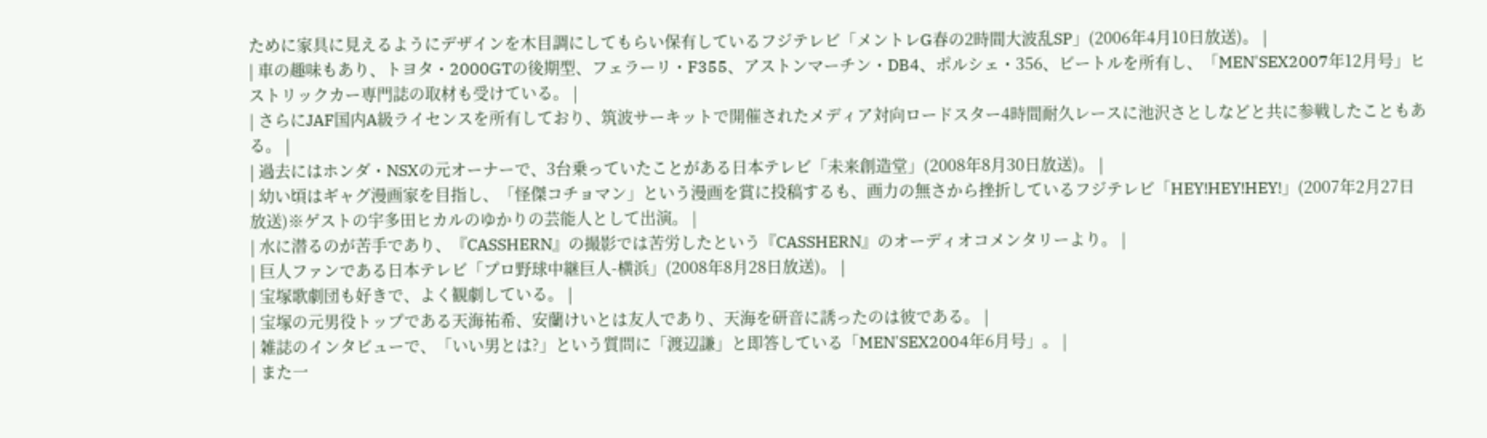ために家具に見えるようにデザインを木目調にしてもらい保有しているフジテレビ「メントレG春の2時間大波乱SP」(2006年4月10日放送)。 |
| 車の趣味もあり、トヨタ・2000GTの後期型、フェラーリ・F355、アストンマーチン・DB4、ポルシェ・356、ビートルを所有し、「MEN'SEX2007年12月号」ヒストリックカー専門誌の取材も受けている。 |
| さらにJAF国内A級ライセンスを所有しており、筑波サーキットで開催されたメディア対向ロードスター4時間耐久レースに池沢さとしなどと共に参戦したこともある。 |
| 過去にはホンダ・NSXの元オーナーで、3台乗っていたことがある日本テレビ「未来創造堂」(2008年8月30日放送)。 |
| 幼い頃はギャグ漫画家を目指し、「怪傑コチョマン」という漫画を賞に投稿するも、画力の無さから挫折しているフジテレビ「HEY!HEY!HEY!」(2007年2月27日放送)※ゲストの宇多田ヒカルのゆかりの芸能人として出演。 |
| 水に潜るのが苦手であり、『CASSHERN』の撮影では苦労したという『CASSHERN』のオーディオコメンタリーより。 |
| 巨人ファンである日本テレビ「プロ野球中継巨人-横浜」(2008年8月28日放送)。 |
| 宝塚歌劇団も好きで、よく観劇している。 |
| 宝塚の元男役トップである天海祐希、安蘭けいとは友人であり、天海を研音に誘ったのは彼である。 |
| 雑誌のインタビューで、「いい男とは?」という質問に「渡辺謙」と即答している「MEN'SEX2004年6月号」。 |
| また一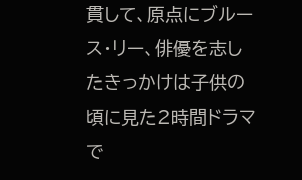貫して、原点にブルース・リー、俳優を志したきっかけは子供の頃に見た2時間ドラマで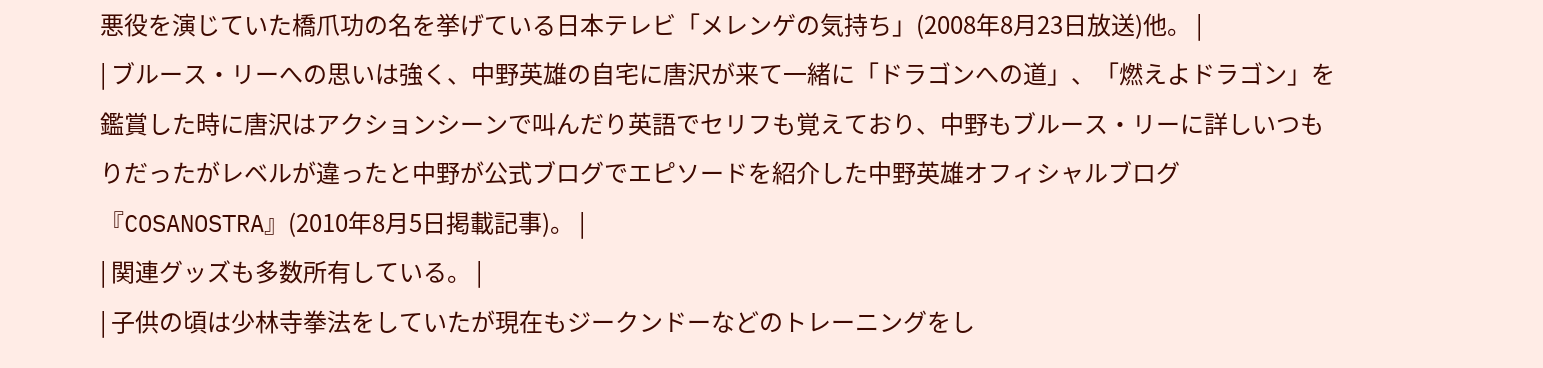悪役を演じていた橋爪功の名を挙げている日本テレビ「メレンゲの気持ち」(2008年8月23日放送)他。 |
| ブルース・リーへの思いは強く、中野英雄の自宅に唐沢が来て一緒に「ドラゴンへの道」、「燃えよドラゴン」を鑑賞した時に唐沢はアクションシーンで叫んだり英語でセリフも覚えており、中野もブルース・リーに詳しいつもりだったがレベルが違ったと中野が公式ブログでエピソードを紹介した中野英雄オフィシャルブログ『COSANOSTRA』(2010年8月5日掲載記事)。 |
| 関連グッズも多数所有している。 |
| 子供の頃は少林寺拳法をしていたが現在もジークンドーなどのトレーニングをし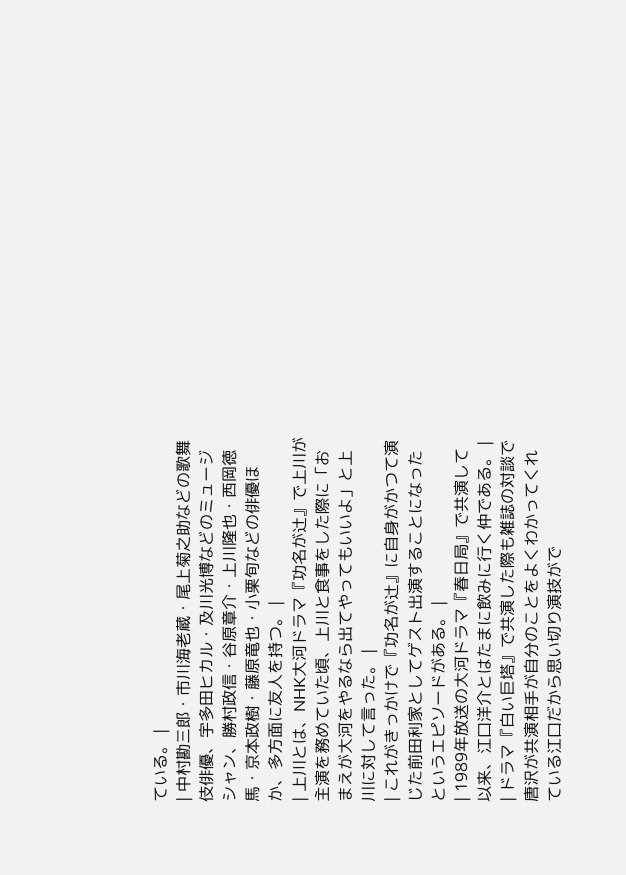ている。 |
| 中村勘三郎・市川海老蔵・尾上菊之助などの歌舞伎俳優、宇多田ヒカル・及川光博などのミュージシャン、勝村政信・谷原章介・上川隆也・西岡徳馬・京本政樹・藤原竜也・小栗旬などの俳優ほか、多方面に友人を持つ。 |
| 上川とは、NHK大河ドラマ『功名が辻』で上川が主演を務めていた頃、上川と食事をした際に「おまえが大河をやるなら出てやってもいいよ」と上川に対して言った。 |
| これがきっかけで『功名が辻』に自身がかつて演じた前田利家としてゲスト出演することになったというエピソードがある。 |
| 1989年放送の大河ドラマ『春日局』で共演して以来、江口洋介とはたまに飲みに行く仲である。 |
| ドラマ『白い巨塔』で共演した際も雑誌の対談で唐沢が共演相手が自分のことをよくわかってくれている江口だから思い切り演技がで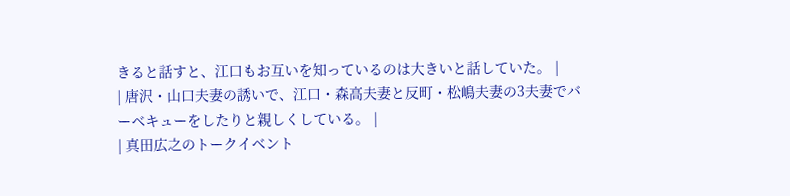きると話すと、江口もお互いを知っているのは大きいと話していた。 |
| 唐沢・山口夫妻の誘いで、江口・森高夫妻と反町・松嶋夫妻の3夫妻でバーベキューをしたりと親しくしている。 |
| 真田広之のトークイベント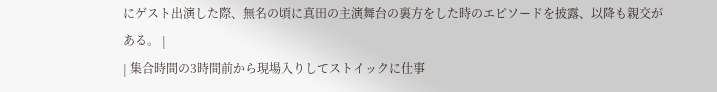にゲスト出演した際、無名の頃に真田の主演舞台の裏方をした時のエピソードを披露、以降も親交がある。 |
| 集合時間の3時間前から現場入りしてストイックに仕事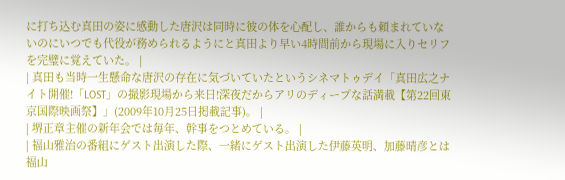に打ち込む真田の姿に感動した唐沢は同時に彼の体を心配し、誰からも頼まれていないのにいつでも代役が務められるようにと真田より早い4時間前から現場に入りセリフを完璧に覚えていた。 |
| 真田も当時一生懸命な唐沢の存在に気づいていたというシネマトゥデイ「真田広之ナイト開催!「LOST」の撮影現場から来日!深夜だからアリのディープな話満載【第22回東京国際映画祭】」(2009年10月25日掲載記事)。 |
| 堺正章主催の新年会では毎年、幹事をつとめている。 |
| 福山雅治の番組にゲスト出演した際、一緒にゲスト出演した伊藤英明、加藤晴彦とは福山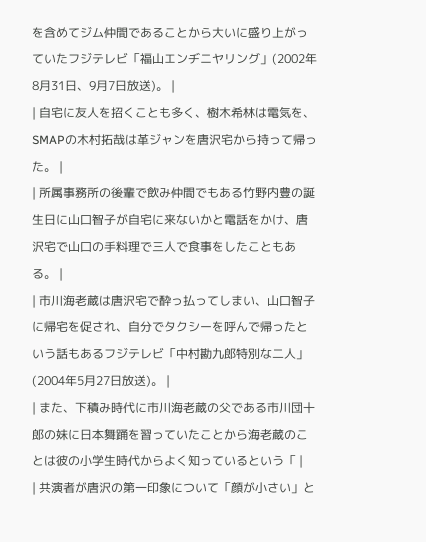を含めてジム仲間であることから大いに盛り上がっていたフジテレビ「福山エンヂニヤリング」(2002年8月31日、9月7日放送)。 |
| 自宅に友人を招くことも多く、樹木希林は電気を、SMAPの木村拓哉は革ジャンを唐沢宅から持って帰った。 |
| 所属事務所の後輩で飲み仲間でもある竹野内豊の誕生日に山口智子が自宅に来ないかと電話をかけ、唐沢宅で山口の手料理で三人で食事をしたこともある。 |
| 市川海老蔵は唐沢宅で酔っ払ってしまい、山口智子に帰宅を促され、自分でタクシーを呼んで帰ったという話もあるフジテレビ「中村勘九郎特別な二人」(2004年5月27日放送)。 |
| また、下積み時代に市川海老蔵の父である市川団十郎の妹に日本舞踊を習っていたことから海老蔵のことは彼の小学生時代からよく知っているという「 |
| 共演者が唐沢の第一印象について「顔が小さい」と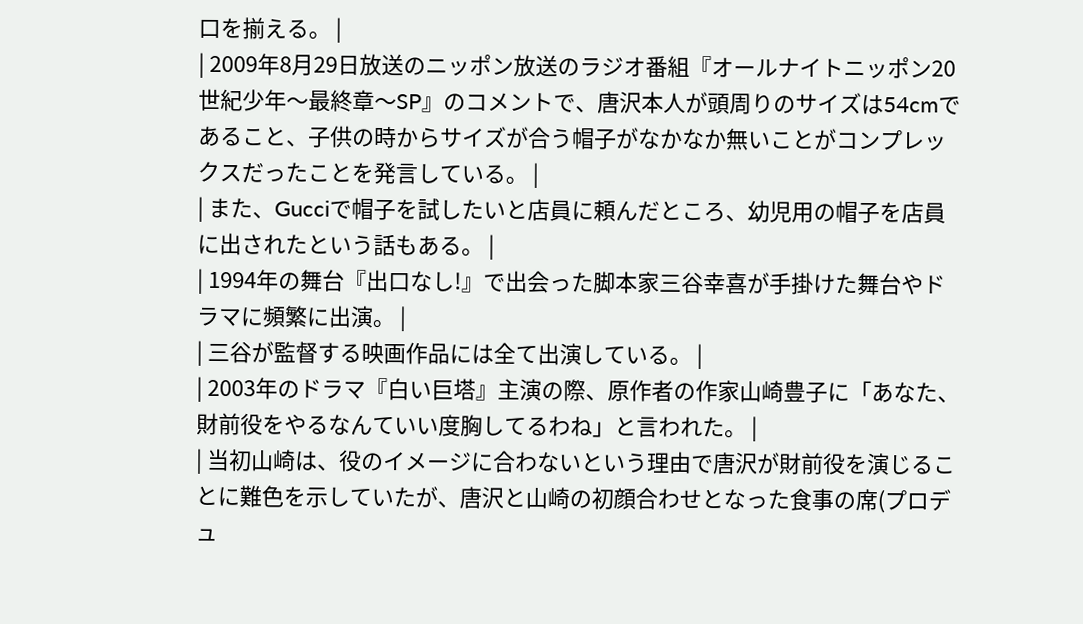口を揃える。 |
| 2009年8月29日放送のニッポン放送のラジオ番組『オールナイトニッポン20世紀少年〜最終章〜SP』のコメントで、唐沢本人が頭周りのサイズは54cmであること、子供の時からサイズが合う帽子がなかなか無いことがコンプレックスだったことを発言している。 |
| また、Gucciで帽子を試したいと店員に頼んだところ、幼児用の帽子を店員に出されたという話もある。 |
| 1994年の舞台『出口なし!』で出会った脚本家三谷幸喜が手掛けた舞台やドラマに頻繁に出演。 |
| 三谷が監督する映画作品には全て出演している。 |
| 2003年のドラマ『白い巨塔』主演の際、原作者の作家山崎豊子に「あなた、財前役をやるなんていい度胸してるわね」と言われた。 |
| 当初山崎は、役のイメージに合わないという理由で唐沢が財前役を演じることに難色を示していたが、唐沢と山崎の初顔合わせとなった食事の席(プロデュ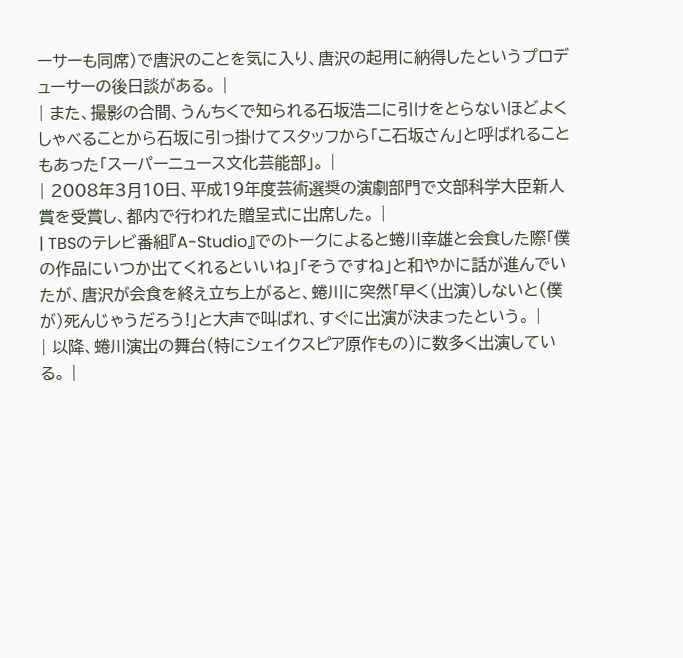ーサーも同席)で唐沢のことを気に入り、唐沢の起用に納得したというプロデューサーの後日談がある。 |
| また、撮影の合間、うんちくで知られる石坂浩二に引けをとらないほどよくしゃべることから石坂に引っ掛けてスタッフから「こ石坂さん」と呼ばれることもあった「スーパーニュース文化芸能部」。 |
| 2008年3月10日、平成19年度芸術選奨の演劇部門で文部科学大臣新人賞を受賞し、都内で行われた贈呈式に出席した。 |
| TBSのテレビ番組『A-Studio』でのトークによると蜷川幸雄と会食した際「僕の作品にいつか出てくれるといいね」「そうですね」と和やかに話が進んでいたが、唐沢が会食を終え立ち上がると、蜷川に突然「早く(出演)しないと(僕が)死んじゃうだろう!」と大声で叫ばれ、すぐに出演が決まったという。 |
| 以降、蜷川演出の舞台(特にシェイクスピア原作もの)に数多く出演している。 |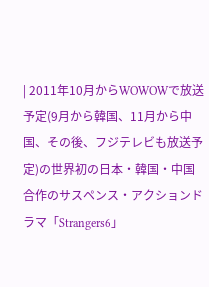| 2011年10月からWOWOWで放送予定(9月から韓国、11月から中国、その後、フジテレビも放送予定)の世界初の日本・韓国・中国合作のサスペンス・アクションドラマ「Strangers6」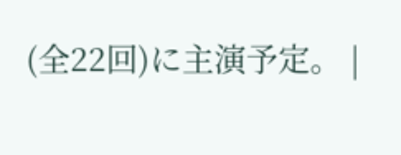(全22回)に主演予定。 |